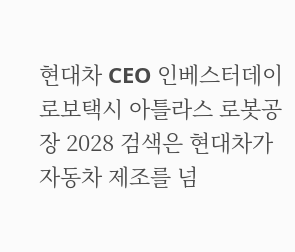현대차 CEO 인베스터데이 로보택시 아틀라스 로봇공장 2028 검색은 현대차가 자동차 제조를 넘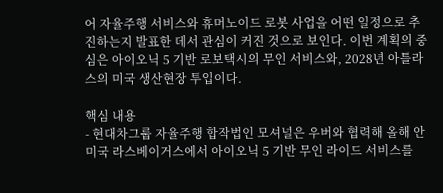어 자율주행 서비스와 휴머노이드 로봇 사업을 어떤 일정으로 추진하는지 발표한 데서 관심이 커진 것으로 보인다. 이번 계획의 중심은 아이오닉 5 기반 로보택시의 무인 서비스와, 2028년 아틀라스의 미국 생산현장 투입이다.

핵심 내용
- 현대차그룹 자율주행 합작법인 모셔널은 우버와 협력해 올해 안 미국 라스베이거스에서 아이오닉 5 기반 무인 라이드 서비스를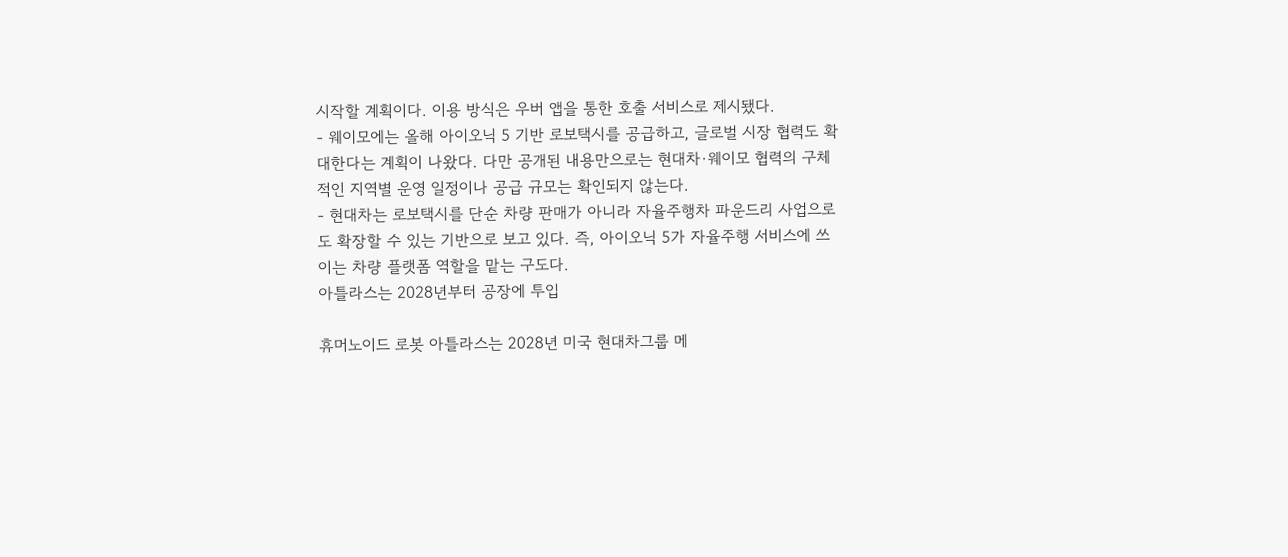시작할 계획이다. 이용 방식은 우버 앱을 통한 호출 서비스로 제시됐다.
- 웨이모에는 올해 아이오닉 5 기반 로보택시를 공급하고, 글로벌 시장 협력도 확대한다는 계획이 나왔다. 다만 공개된 내용만으로는 현대차·웨이모 협력의 구체적인 지역별 운영 일정이나 공급 규모는 확인되지 않는다.
- 현대차는 로보택시를 단순 차량 판매가 아니라 자율주행차 파운드리 사업으로도 확장할 수 있는 기반으로 보고 있다. 즉, 아이오닉 5가 자율주행 서비스에 쓰이는 차량 플랫폼 역할을 맡는 구도다.
아틀라스는 2028년부터 공장에 투입

휴머노이드 로봇 아틀라스는 2028년 미국 현대차그룹 메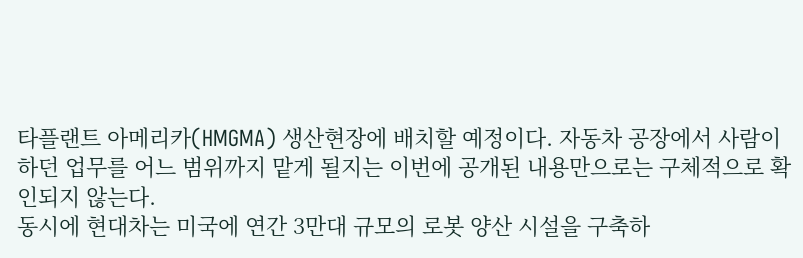타플랜트 아메리카(HMGMA) 생산현장에 배치할 예정이다. 자동차 공장에서 사람이 하던 업무를 어느 범위까지 맡게 될지는 이번에 공개된 내용만으로는 구체적으로 확인되지 않는다.
동시에 현대차는 미국에 연간 3만대 규모의 로봇 양산 시설을 구축하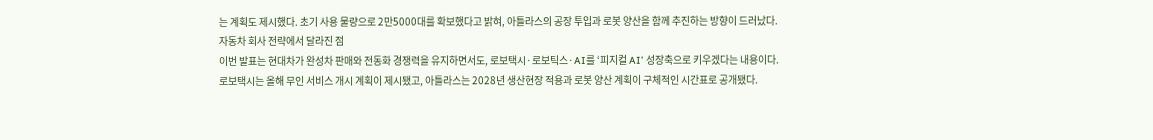는 계획도 제시했다. 초기 사용 물량으로 2만5000대를 확보했다고 밝혀, 아틀라스의 공장 투입과 로봇 양산을 함께 추진하는 방향이 드러났다.
자동차 회사 전략에서 달라진 점
이번 발표는 현대차가 완성차 판매와 전동화 경쟁력을 유지하면서도, 로보택시·로보틱스·AI를 ‘피지컬 AI’ 성장축으로 키우겠다는 내용이다. 로보택시는 올해 무인 서비스 개시 계획이 제시됐고, 아틀라스는 2028년 생산현장 적용과 로봇 양산 계획이 구체적인 시간표로 공개됐다.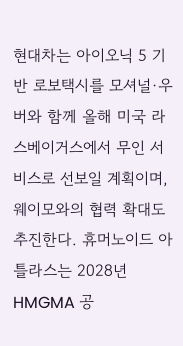현대차는 아이오닉 5 기반 로보택시를 모셔널·우버와 함께 올해 미국 라스베이거스에서 무인 서비스로 선보일 계획이며, 웨이모와의 협력 확대도 추진한다. 휴머노이드 아틀라스는 2028년 HMGMA 공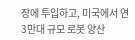장에 투입하고, 미국에서 연 3만대 규모 로봇 양산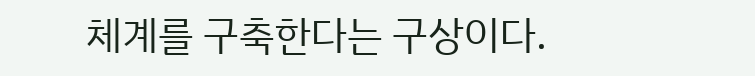체계를 구축한다는 구상이다.